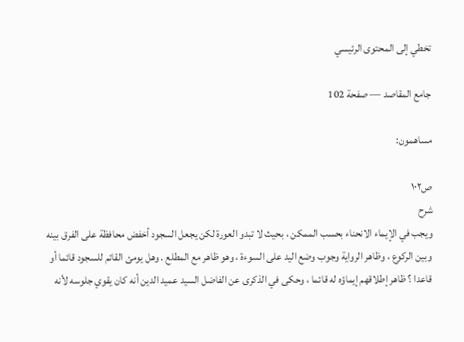تخطي إلى المحتوى الرئيسي

جامع المقاصد — صفحة 102

مساهمون:

ص١٠٢
شرح
ويجب في الإيماء الانحناء بحسب الممكن ، بحيث لا تبدو العورة لكن يجعل السجود أخفض محافظة على الفرق بينه وبين الركوع ، وظاهر الرواية وجوب وضع اليد على السوءة ، وهو ظاهر مع المطلع . وهل يومئ القائم للسجود قائما أو قاعدا ؟ ظاهر إطلاقهم إيماؤه له قائما ، وحكى في الذكرى عن الفاضل السيد عميد الدين أنه كان يقوي جلوسه لأنه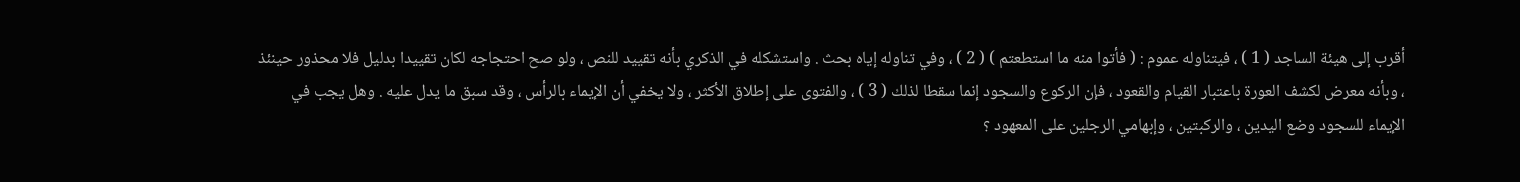أقرب إلى هيئة الساجد ( 1 ) ، فيتناوله عموم : ( فأتوا منه ما استطعتم ) ( 2 ) ، وفي تناوله إياه بحث . واستشكله في الذكري بأنه تقييد للنص ، ولو صح احتجاجه لكان تقييدا بدليل فلا محذور حينئذ ، وبأنه معرض لكشف العورة باعتبار القيام والقعود ، فإن الركوع والسجود إنما سقطا لذلك ( 3 ) ، والفتوى على إطلاق الأكثر ، ولا يخفي أن الإيماء بالرأس ، وقد سبق ما يدل عليه . وهل يجب في الإيماء للسجود وضع اليدين ، والركبتين ، وإبهامي الرجلين على المعهود ؟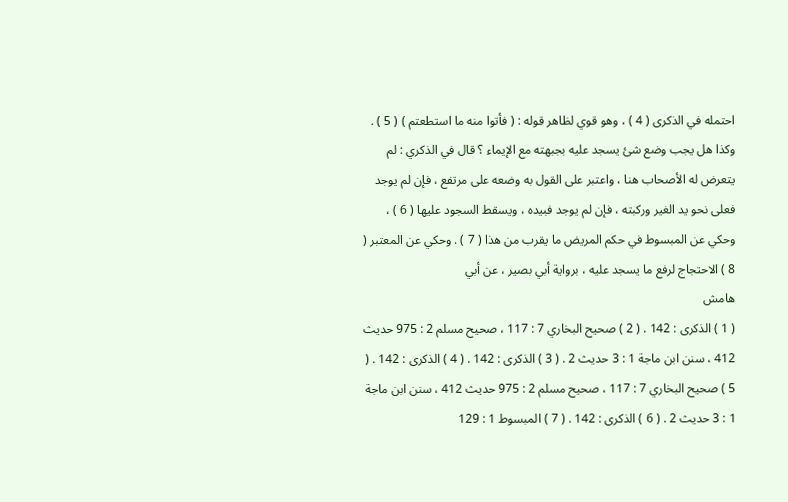احتمله في الذكرى ( 4 ) ، وهو قوي لظاهر قوله : ( فأتوا منه ما استطعتم ) ( 5 ) . وكذا هل يجب وضع شئ يسجد عليه بجبهته مع الإيماء ؟ قال في الذكري : لم يتعرض له الأصحاب هنا ، واعتبر على القول به وضعه على مرتفع ، فإن لم يوجد فعلى نحو يد الغير وركبته ، فإن لم يوجد فبيده ، ويسقط السجود عليها ( 6 ) ، وحكي عن المبسوط في حكم المريض ما يقرب من هذا ( 7 ) . وحكي عن المعتبر ( 8 ) الاحتجاج لرفع ما يسجد عليه ، برواية أبي بصير ، عن أبي
هامش
( 1 ) الذكرى : 142 . ( 2 ) صحيح البخاري 7 : 117 ، صحيح مسلم 2 : 975 حديث 412 ، سنن ابن ماجة 1 : 3 حديث 2 . ( 3 ) الذكرى : 142 . ( 4 ) الذكرى : 142 . ( 5 ) صحيح البخاري 7 : 117 ، صحيح مسلم 2 : 975 حديث 412 ، سنن ابن ماجة 1 : 3 حديث 2 . ( 6 ) الذكرى : 142 . ( 7 ) المبسوط 1 : 129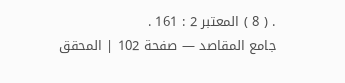. ( 8 ) المعتبر 2 : 161 .
جامع المقاصد — صفحة 102 | المحقق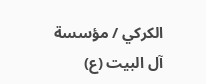الكركي / مؤسسة آل البيت (ع)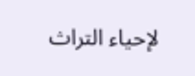لإحياء التراث